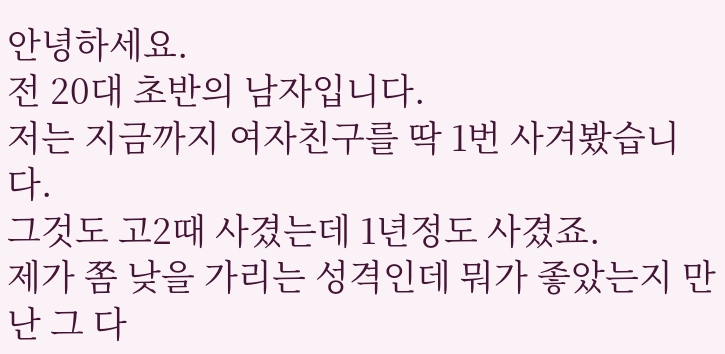안녕하세요.
전 20대 초반의 남자입니다.
저는 지금까지 여자친구를 딱 1번 사겨봤습니다.
그것도 고2때 사겼는데 1년정도 사겼죠.
제가 쫌 낮을 가리는 성격인데 뭐가 좋았는지 만난 그 다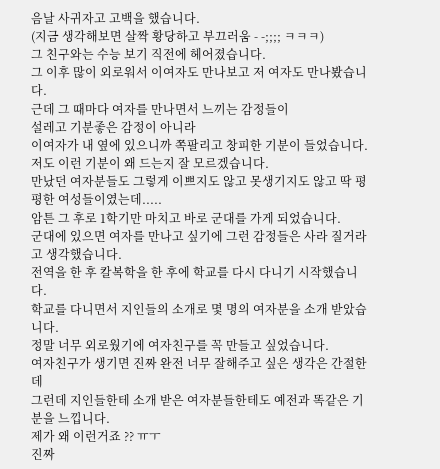음날 사귀자고 고백을 했습니다.
(지금 생각해보면 살짝 황당하고 부끄러움 - -;;;; ㅋㅋㅋ)
그 친구와는 수능 보기 직전에 헤어졌습니다.
그 이후 많이 외로워서 이여자도 만나보고 저 여자도 만나봤습니다.
근데 그 때마다 여자를 만나면서 느끼는 감정들이
설레고 기분좋은 감정이 아니라
이여자가 내 옆에 있으니까 쪽팔리고 창피한 기분이 들었습니다.
저도 이런 기분이 왜 드는지 잘 모르겠습니다.
만났던 여자분들도 그렇게 이쁘지도 않고 못생기지도 않고 딱 평평한 여성들이였는데.....
암튼 그 후로 1학기만 마치고 바로 군대를 가게 되었습니다.
군대에 있으면 여자를 만나고 싶기에 그런 감정들은 사라 질거라고 생각했습니다.
전역을 한 후 칼복학을 한 후에 학교를 다시 다니기 시작했습니다.
학교를 다니면서 지인들의 소개로 몇 명의 여자분을 소개 받았습니다.
정말 너무 외로웠기에 여자친구를 꼭 만들고 싶었습니다.
여자친구가 생기면 진짜 완전 너무 잘해주고 싶은 생각은 간절한데
그런데 지인들한테 소개 받은 여자분들한테도 예전과 똑같은 기분을 느낍니다.
제가 왜 이런거죠 ?? ㅠㅜ
진짜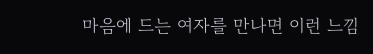마음에 드는 여자를 만나면 이런 느낌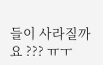들이 사라질까요 ??? ㅠㅜ